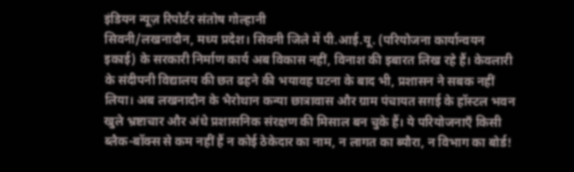इंडियन न्यूज़ रिपोर्टर संतोष गोल्हानी
सिवनी/लखनादौन, मध्य प्रदेश। सिवनी जिले में पी.आई.यू. (परियोजना कार्यान्वयन इकाई) के सरकारी निर्माण कार्य अब विकास नहीं, विनाश की इबारत लिख रहे हैं। केवलारी के संदीपनी विद्यालय की छत ढहने की भयावह घटना के बाद भी, प्रशासन ने सबक नहीं लिया। अब लखनादौन के भैरोथान कन्या छात्रावास और ग्राम पंचायत सग़ई के हॉस्टल भवन खुले भ्रष्टाचार और अंधे प्रशासनिक संरक्षण की मिसाल बन चुके हैं। ये परियोजनाएँ किसी ब्लैक-बॉक्स से कम नहीं हैं न कोई ठेकेदार का नाम, न लागत का ब्यौरा, न विभाग का बोर्ड!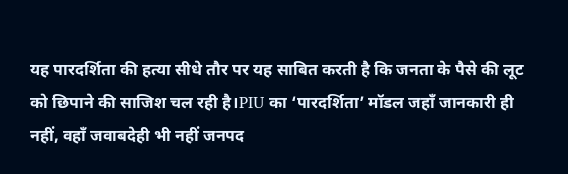यह पारदर्शिता की हत्या सीधे तौर पर यह साबित करती है कि जनता के पैसे की लूट को छिपाने की साजिश चल रही है।PIU का ‘पारदर्शिता’ मॉडल जहाँ जानकारी ही नहीं, वहाँ जवाबदेही भी नहीं जनपद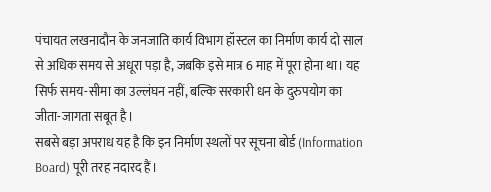पंचायत लखनादौन के जनजाति कार्य विभाग हॉस्टल का निर्माण कार्य दो साल से अधिक समय से अधूरा पड़ा है, जबकि इसे मात्र 6 माह में पूरा होना था। यह सिर्फ समय-सीमा का उल्लंघन नहीं, बल्कि सरकारी धन के दुरुपयोग का जीता-जागता सबूत है।
सबसे बड़ा अपराध यह है कि इन निर्माण स्थलों पर सूचना बोर्ड (Information Board) पूरी तरह नदारद हैं।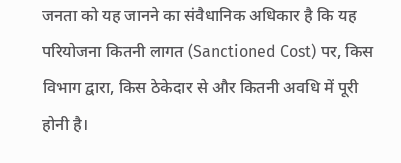जनता को यह जानने का संवैधानिक अधिकार है कि यह परियोजना कितनी लागत (Sanctioned Cost) पर, किस विभाग द्वारा, किस ठेकेदार से और कितनी अवधि में पूरी होनी है।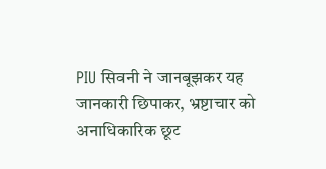PIU सिवनी ने जानबूझकर यह जानकारी छिपाकर, भ्रष्टाचार को अनाधिकारिक छूट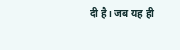दी है। जब यह ही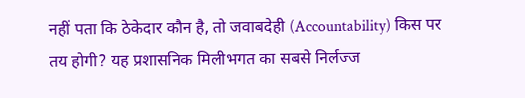नहीं पता कि ठेकेदार कौन है, तो जवाबदेही (Accountability) किस पर तय होगी? यह प्रशासनिक मिलीभगत का सबसे निर्लज्ज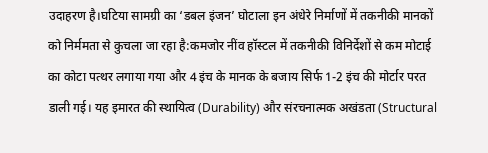उदाहरण है।घटिया सामग्री का ‘डबल इंजन’ घोटाला इन अंधेरे निर्माणों में तकनीकी मानकों को निर्ममता से कुचला जा रहा है:कमजोर नींव हॉस्टल में तकनीकी विनिर्देशों से कम मोटाई का कोटा पत्थर लगाया गया और 4 इंच के मानक के बजाय सिर्फ 1-2 इंच की मोर्टार परत डाली गई। यह इमारत की स्थायित्व (Durability) और संरचनात्मक अखंडता (Structural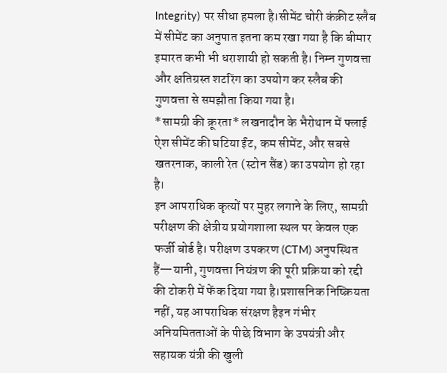Integrity) पर सीधा हमला है।सीमेंट चोरी कंक्रीट स्लैब में सीमेंट का अनुपात इतना कम रखा गया है कि बीमार इमारत कभी भी धराशायी हो सकती है। निम्न गुणवत्ता और क्षतिग्रस्त शटरिंग का उपयोग कर स्लैब की गुणवत्ता से समझौता किया गया है।
*सामग्री की क्रूरता* लखनादौन के भैरोथान में फ्लाई ऐश सीमेंट की घटिया ईंट, कम सीमेंट, और सबसे खतरनाक, काली रेत (स्टोन सैंड) का उपयोग हो रहा है।
इन आपराधिक कृत्यों पर मुहर लगाने के लिए, सामग्री परीक्षण की क्षेत्रीय प्रयोगशाला स्थल पर केवल एक फर्जी बोर्ड है। परीक्षण उपकरण (CTM) अनुपस्थित हैं—यानी, गुणवत्ता नियंत्रण की पूरी प्रक्रिया को रद्दी की टोकरी में फेंक दिया गया है।प्रशासनिक निष्क्रियता नहीं, यह आपराधिक संरक्षण हैइन गंभीर अनियमितताओं के पीछे विभाग के उपयंत्री और सहायक यंत्री की खुली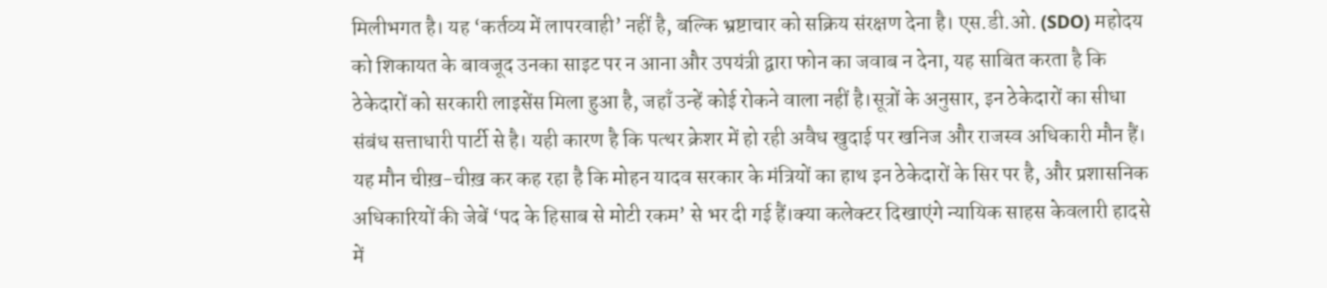मिलीभगत है। यह ‘कर्तव्य में लापरवाही’ नहीं है, बल्कि भ्रष्टाचार को सक्रिय संरक्षण देना है। एस.डी.ओ. (SDO) महोदय को शिकायत के बावजूद उनका साइट पर न आना और उपयंत्री द्वारा फोन का जवाब न देना, यह साबित करता है कि ठेकेदारों को सरकारी लाइसेंस मिला हुआ है, जहाँ उन्हें कोई रोकने वाला नहीं है।सूत्रों के अनुसार, इन ठेकेदारों का सीधा संबंध सत्ताधारी पार्टी से है। यही कारण है कि पत्थर क्रेशर में हो रही अवैध खुदाई पर खनिज और राजस्व अधिकारी मौन हैं। यह मौन चीख़-चीख़ कर कह रहा है कि मोहन यादव सरकार के मंत्रियों का हाथ इन ठेकेदारों के सिर पर है, और प्रशासनिक अधिकारियों की जेबें ‘पद के हिसाब से मोटी रकम’ से भर दी गई हैं।क्या कलेक्टर दिखाएंगे न्यायिक साहस केवलारी हादसे में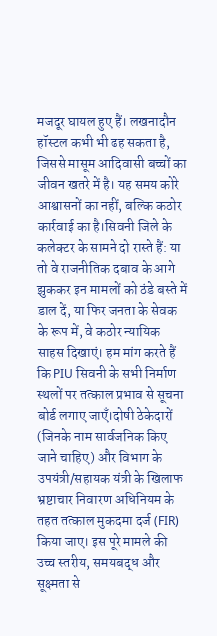मजदूर घायल हुए हैं। लखनादौन हॉस्टल कभी भी ढह सकता है, जिससे मासूम आदिवासी बच्चों का जीवन खतरे में है। यह समय कोरे आश्वासनों का नहीं, बल्कि कठोर कार्रवाई का है।सिवनी जिले के कलेक्टर के सामने दो रास्ते हैं: या तो वे राजनीतिक दबाव के आगे झुककर इन मामलों को ठंडे बस्ते में डाल दें, या फिर जनता के सेवक के रूप में, वे कठोर न्यायिक साहस दिखाएं। हम मांग करते हैं कि PIU सिवनी के सभी निर्माण स्थलों पर तत्काल प्रभाव से सूचना बोर्ड लगाए जाएँ।दोषी ठेकेदारों (जिनके नाम सार्वजनिक किए जाने चाहिए) और विभाग के उपयंत्री/सहायक यंत्री के खिलाफ भ्रष्टाचार निवारण अधिनियम के तहत तत्काल मुकदमा दर्ज (FIR) किया जाए। इस पूरे मामले की उच्च स्तरीय, समयबद्ध और सूक्ष्मता से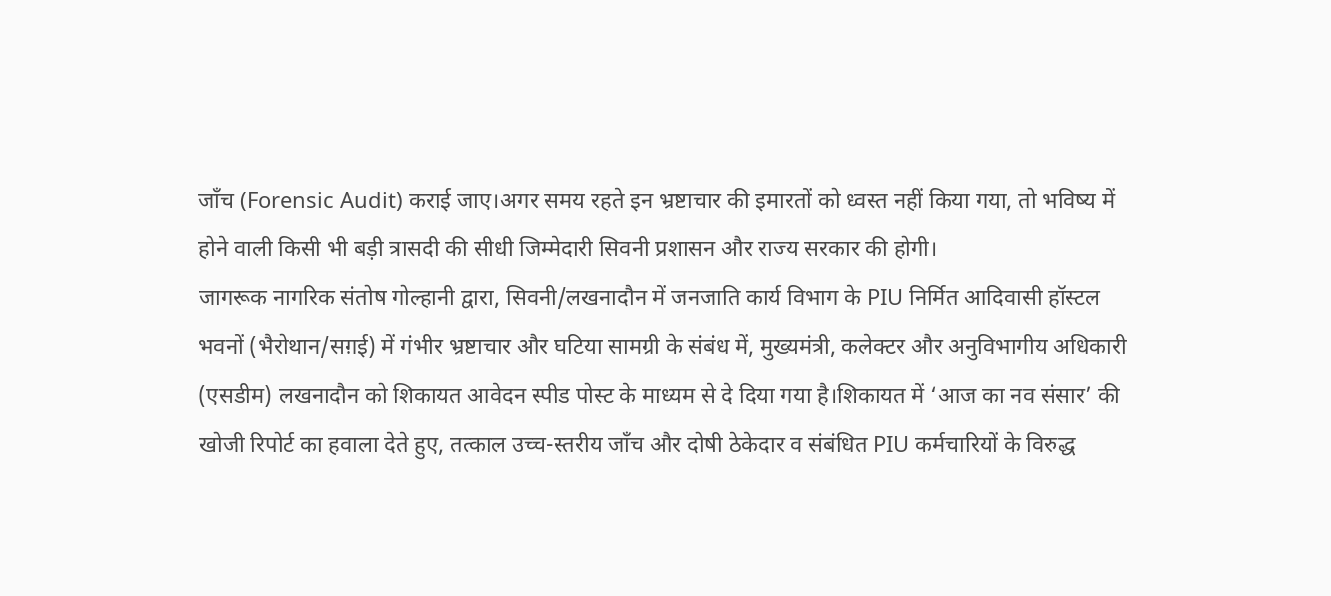जाँच (Forensic Audit) कराई जाए।अगर समय रहते इन भ्रष्टाचार की इमारतों को ध्वस्त नहीं किया गया, तो भविष्य में होने वाली किसी भी बड़ी त्रासदी की सीधी जिम्मेदारी सिवनी प्रशासन और राज्य सरकार की होगी।
जागरूक नागरिक संतोष गोल्हानी द्वारा, सिवनी/लखनादौन में जनजाति कार्य विभाग के PIU निर्मित आदिवासी हॉस्टल भवनों (भैरोथान/सग़ई) में गंभीर भ्रष्टाचार और घटिया सामग्री के संबंध में, मुख्यमंत्री, कलेक्टर और अनुविभागीय अधिकारी (एसडीम) लखनादौन को शिकायत आवेदन स्पीड पोस्ट के माध्यम से दे दिया गया है।शिकायत में ‘आज का नव संसार’ की खोजी रिपोर्ट का हवाला देते हुए, तत्काल उच्च-स्तरीय जाँच और दोषी ठेकेदार व संबंधित PIU कर्मचारियों के विरुद्ध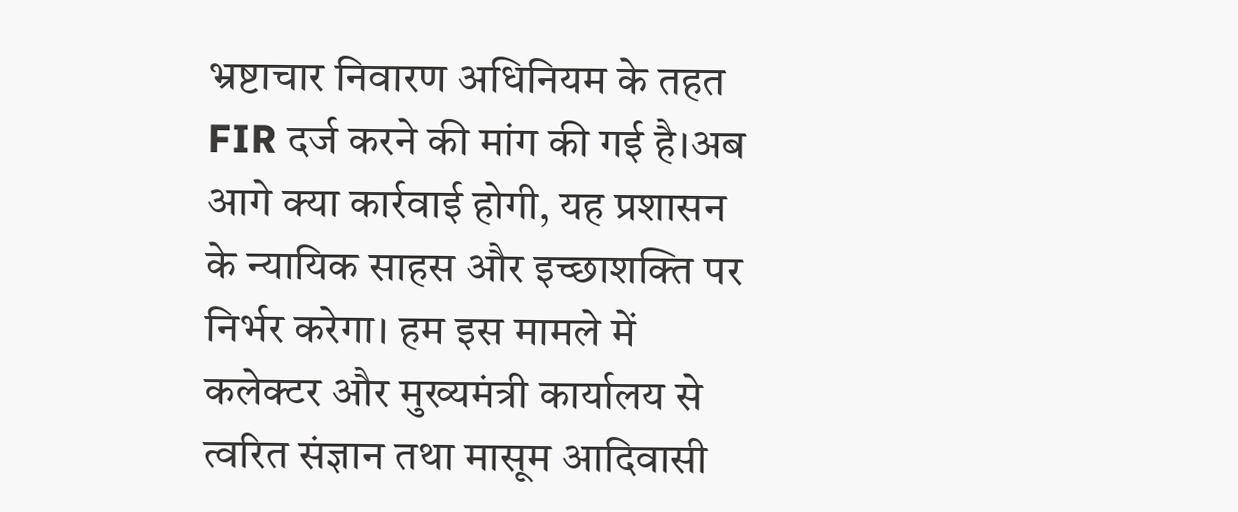भ्रष्टाचार निवारण अधिनियम के तहत FIR दर्ज करने की मांग की गई है।अब आगे क्या कार्रवाई होगी, यह प्रशासन के न्यायिक साहस और इच्छाशक्ति पर निर्भर करेगा। हम इस मामले में कलेक्टर और मुख्यमंत्री कार्यालय से त्वरित संज्ञान तथा मासूम आदिवासी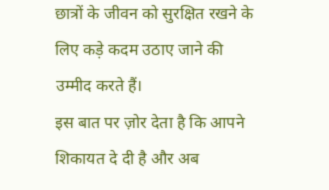छात्रों के जीवन को सुरक्षित रखने के लिए कड़े कदम उठाए जाने की उम्मीद करते हैं।
इस बात पर ज़ोर देता है कि आपने शिकायत दे दी है और अब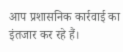आप प्रशासनिक कार्रवाई का इंतजार कर रहे हैं।